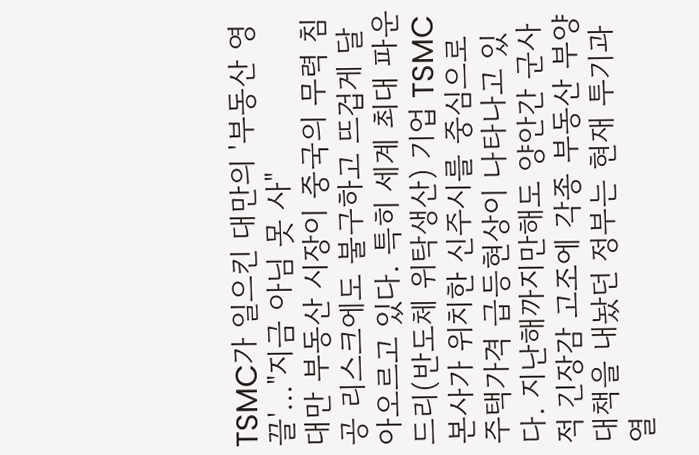TSMC가 일으킨 대만의 '부동산 영끌'…"지금 아님 못 사"
대만 부동산 시장이 중국의 무력 침공 리스크에도 불구하고 뜨겁게 달아오르고 있다. 특히 세계 최대 파운드리(반도체 위탁생산) 기업 TSMC 본사가 위치한 신주시를 중심으로 주택가격 급등현상이 나타나고 있다. 지난해까지만해도 양안간 군사적 긴장감 고조에 각종 부동산 부양대책을 내놨던 정부는 현재 투기과열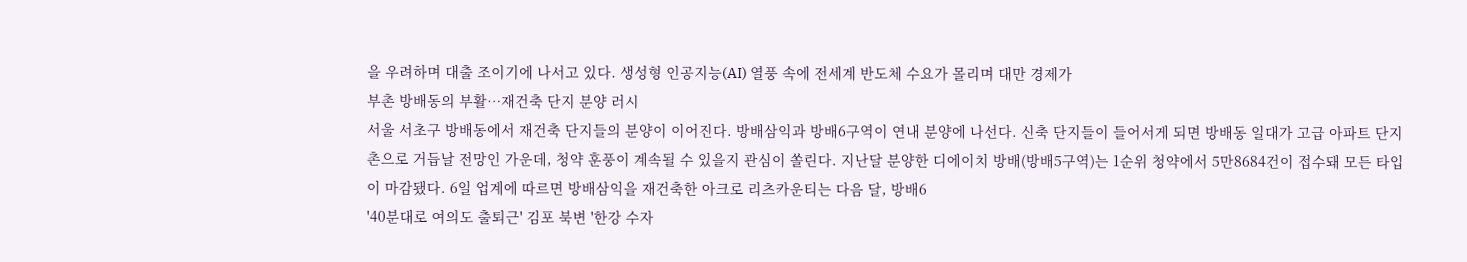을 우려하며 대출 조이기에 나서고 있다. 생성형 인공지능(AI) 열풍 속에 전세계 반도체 수요가 몰리며 대만 경제가
부촌 방배동의 부활…재건축 단지 분양 러시
서울 서초구 방배동에서 재건축 단지들의 분양이 이어진다. 방배삼익과 방배6구역이 연내 분양에 나선다. 신축 단지들이 들어서게 되면 방배동 일대가 고급 아파트 단지촌으로 거듭날 전망인 가운데, 청약 훈풍이 계속될 수 있을지 관심이 쏠린다. 지난달 분양한 디에이치 방배(방배5구역)는 1순위 청약에서 5만8684건이 접수돼 모든 타입이 마감됐다. 6일 업계에 따르면 방배삼익을 재건축한 아크로 리츠카운티는 다음 달, 방배6
'40분대로 여의도 출퇴근' 김포 북변 '한강 수자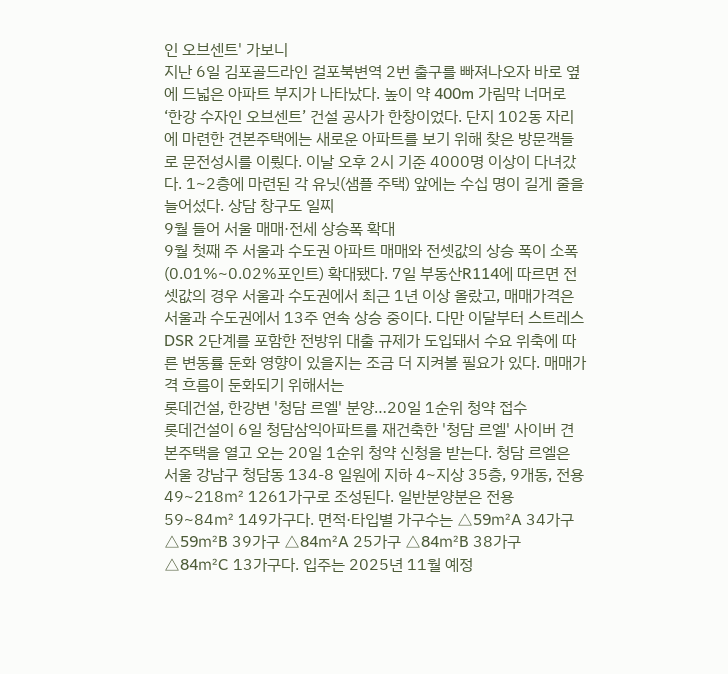인 오브센트' 가보니
지난 6일 김포골드라인 걸포북변역 2번 출구를 빠져나오자 바로 옆에 드넓은 아파트 부지가 나타났다. 높이 약 400m 가림막 너머로 ‘한강 수자인 오브센트’ 건설 공사가 한창이었다. 단지 102동 자리에 마련한 견본주택에는 새로운 아파트를 보기 위해 찾은 방문객들로 문전성시를 이뤘다. 이날 오후 2시 기준 4000명 이상이 다녀갔다. 1~2층에 마련된 각 유닛(샘플 주택) 앞에는 수십 명이 길게 줄을 늘어섰다. 상담 창구도 일찌
9월 들어 서울 매매·전세 상승폭 확대
9월 첫째 주 서울과 수도권 아파트 매매와 전셋값의 상승 폭이 소폭(0.01%~0.02%포인트) 확대됐다. 7일 부동산R114에 따르면 전셋값의 경우 서울과 수도권에서 최근 1년 이상 올랐고, 매매가격은 서울과 수도권에서 13주 연속 상승 중이다. 다만 이달부터 스트레스 DSR 2단계를 포함한 전방위 대출 규제가 도입돼서 수요 위축에 따른 변동률 둔화 영향이 있을지는 조금 더 지켜볼 필요가 있다. 매매가격 흐름이 둔화되기 위해서는
롯데건설, 한강변 '청담 르엘' 분양…20일 1순위 청약 접수
롯데건설이 6일 청담삼익아파트를 재건축한 '청담 르엘' 사이버 견본주택을 열고 오는 20일 1순위 청약 신청을 받는다. 청담 르엘은 서울 강남구 청담동 134-8 일원에 지하 4~지상 35층, 9개동, 전용 49~218㎡ 1261가구로 조성된다. 일반분양분은 전용 59~84㎡ 149가구다. 면적·타입별 가구수는 △59㎡A 34가구 △59㎡B 39가구 △84㎡A 25가구 △84㎡B 38가구 △84㎡C 13가구다. 입주는 2025년 11월 예정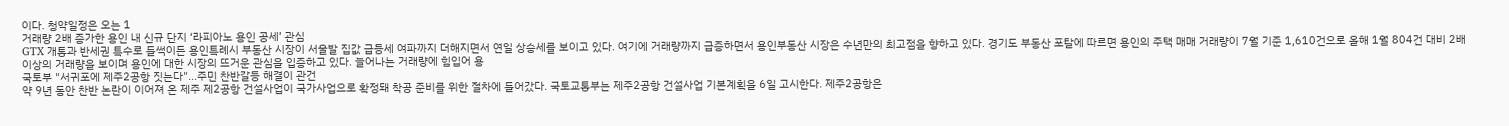이다. 청약일정은 오는 1
거래량 2배 증가한 용인 내 신규 단지 ‘라피아노 용인 공세’ 관심
GTX 개통과 반세권 특수로 들썩이든 용인특례시 부동산 시장이 서울발 집값 급등세 여파까지 더해지면서 연일 상승세를 보이고 있다. 여기에 거래량까지 급증하면서 용인부동산 시장은 수년만의 최고점을 향하고 있다. 경기도 부동산 포탈에 따르면 용인의 주택 매매 거래량이 7월 기준 1,610건으로 올해 1월 804건 대비 2배 이상의 거래량을 보이며 용인에 대한 시장의 뜨거운 관심을 입증하고 있다. 늘어나는 거래량에 힘입어 용
국토부 "서귀포에 제주2공항 짓는다"…주민 찬반갈등 해결이 관건
약 9년 동안 찬반 논란이 이어져 온 제주 제2공항 건설사업이 국가사업으로 확정돼 착공 준비를 위한 절차에 들어갔다. 국토교통부는 제주2공항 건설사업 기본계획을 6일 고시한다. 제주2공항은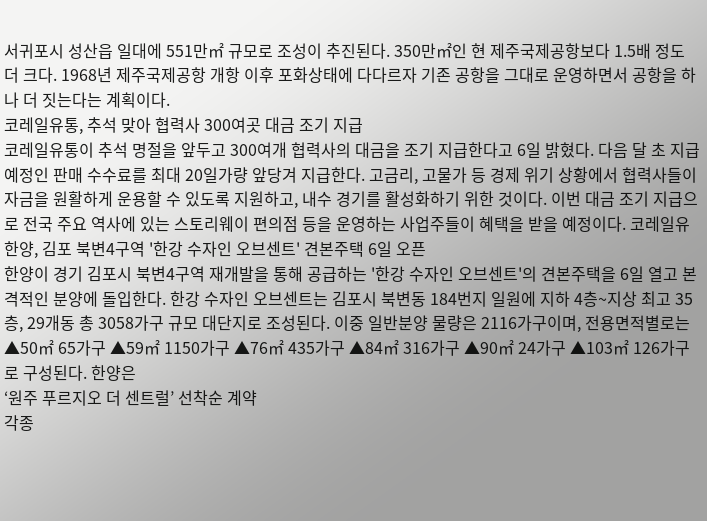서귀포시 성산읍 일대에 551만㎡ 규모로 조성이 추진된다. 350만㎡인 현 제주국제공항보다 1.5배 정도 더 크다. 1968년 제주국제공항 개항 이후 포화상태에 다다르자 기존 공항을 그대로 운영하면서 공항을 하나 더 짓는다는 계획이다.
코레일유통, 추석 맞아 협력사 300여곳 대금 조기 지급
코레일유통이 추석 명절을 앞두고 300여개 협력사의 대금을 조기 지급한다고 6일 밝혔다. 다음 달 초 지급 예정인 판매 수수료를 최대 20일가량 앞당겨 지급한다. 고금리, 고물가 등 경제 위기 상황에서 협력사들이 자금을 원활하게 운용할 수 있도록 지원하고, 내수 경기를 활성화하기 위한 것이다. 이번 대금 조기 지급으로 전국 주요 역사에 있는 스토리웨이 편의점 등을 운영하는 사업주들이 혜택을 받을 예정이다. 코레일유
한양, 김포 북변4구역 '한강 수자인 오브센트' 견본주택 6일 오픈
한양이 경기 김포시 북변4구역 재개발을 통해 공급하는 '한강 수자인 오브센트'의 견본주택을 6일 열고 본격적인 분양에 돌입한다. 한강 수자인 오브센트는 김포시 북변동 184번지 일원에 지하 4층~지상 최고 35층, 29개동 총 3058가구 규모 대단지로 조성된다. 이중 일반분양 물량은 2116가구이며, 전용면적별로는 ▲50㎡ 65가구 ▲59㎡ 1150가구 ▲76㎡ 435가구 ▲84㎡ 316가구 ▲90㎡ 24가구 ▲103㎡ 126가구로 구성된다. 한양은
‘원주 푸르지오 더 센트럴’ 선착순 계약
각종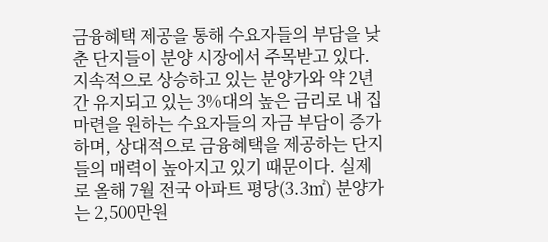금융혜택 제공을 통해 수요자들의 부담을 낮춘 단지들이 분양 시장에서 주목받고 있다. 지속적으로 상승하고 있는 분양가와 약 2년간 유지되고 있는 3%대의 높은 금리로 내 집 마련을 원하는 수요자들의 자금 부담이 증가하며, 상대적으로 금융혜택을 제공하는 단지들의 매력이 높아지고 있기 때문이다. 실제로 올해 7월 전국 아파트 평당(3.3㎡) 분양가는 2,500만원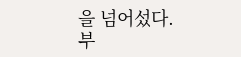을 넘어섰다. 부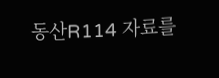동산R114 자료를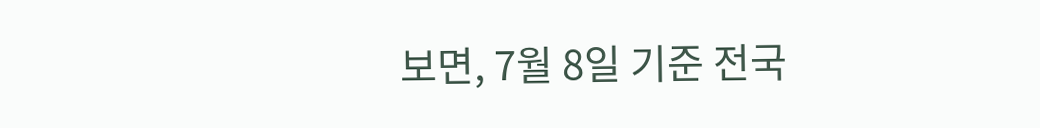보면, 7월 8일 기준 전국